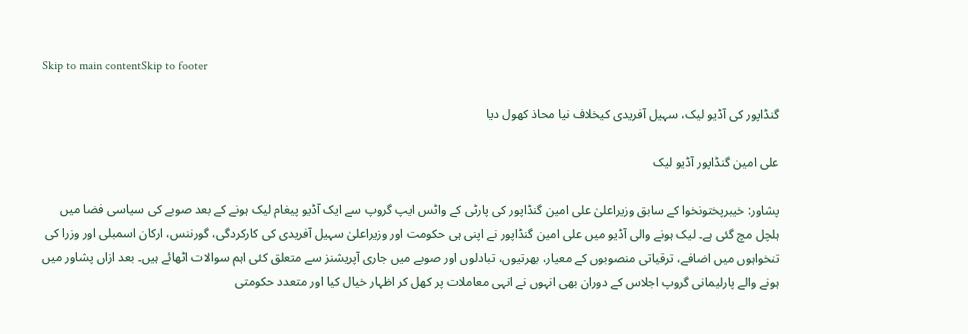Skip to main contentSkip to footer

گنڈاپور کی آڈیو لیک، سہیل آفریدی کیخلاف نیا محاذ کھول دیا

علی امین گنڈاپور آڈیو لیک

پشاور: خیبرپختونخوا کے سابق وزیراعلیٰ علی امین گنڈاپور کی پارٹی کے واٹس ایپ گروپ سے ایک آڈیو پیغام لیک ہونے کے بعد صوبے کی سیاسی فضا میں ہلچل مچ گئی ہے۔ لیک ہونے والی آڈیو میں علی امین گنڈاپور نے اپنی ہی حکومت اور وزیراعلیٰ سہیل آفریدی کی کارکردگی، گورننس، ارکان اسمبلی اور وزرا کی تنخواہوں میں اضافے، ترقیاتی منصوبوں کے معیار، بھرتیوں، تبادلوں اور صوبے میں جاری آپریشنز سے متعلق کئی اہم سوالات اٹھائے ہیں۔ بعد ازاں پشاور میں ہونے والے پارلیمانی گروپ اجلاس کے دوران بھی انہوں نے انہی معاملات پر کھل کر اظہار خیال کیا اور متعدد حکومتی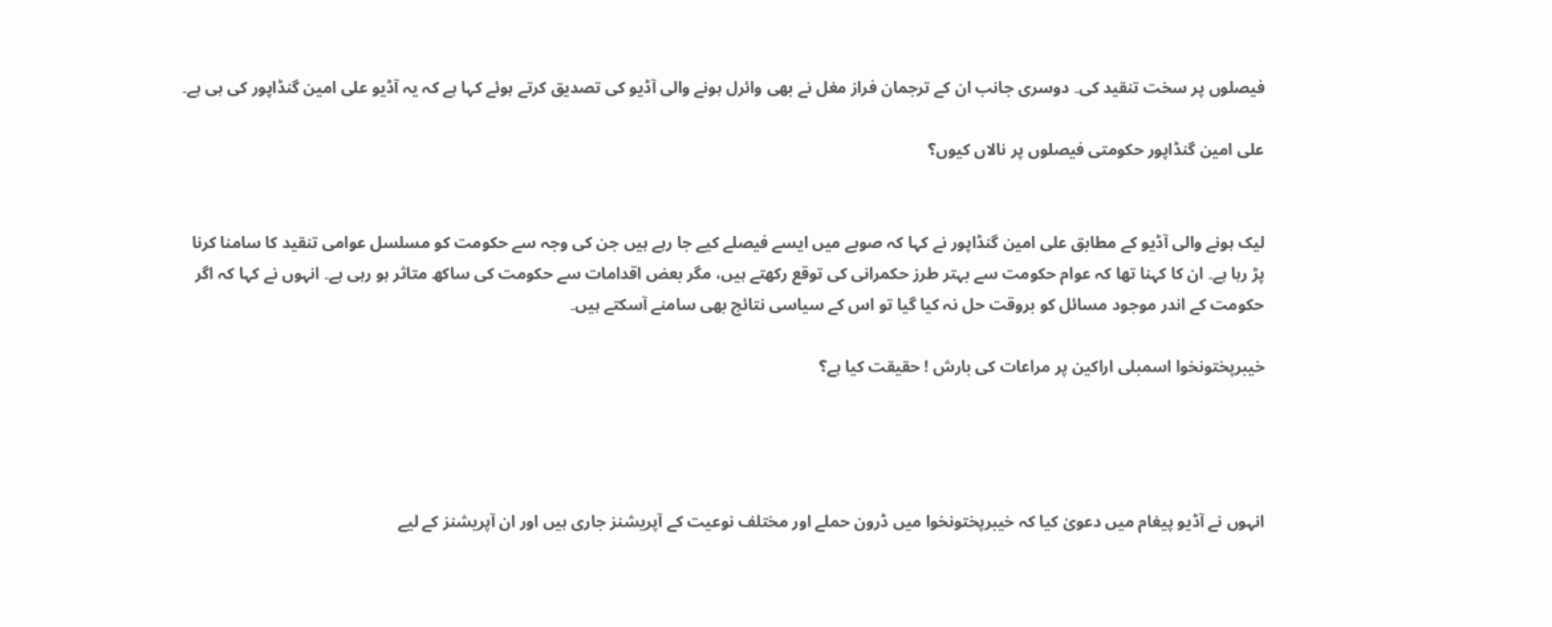فیصلوں پر سخت تنقید کی۔ دوسری جانب ان کے ترجمان فراز مغل نے بھی وائرل ہونے والی آڈیو کی تصدیق کرتے ہوئے کہا ہے کہ یہ آڈیو علی امین گنڈاپور کی ہی ہے۔

علی امین گنڈاپور حکومتی فیصلوں پر نالاں کیوں؟


لیک ہونے والی آڈیو کے مطابق علی امین گنڈاپور نے کہا کہ صوبے میں ایسے فیصلے کیے جا رہے ہیں جن کی وجہ سے حکومت کو مسلسل عوامی تنقید کا سامنا کرنا پڑ رہا ہے۔ ان کا کہنا تھا کہ عوام حکومت سے بہتر طرز حکمرانی کی توقع رکھتے ہیں، مگر بعض اقدامات سے حکومت کی ساکھ متاثر ہو رہی ہے۔ انہوں نے کہا کہ اگر حکومت کے اندر موجود مسائل کو بروقت حل نہ کیا گیا تو اس کے سیاسی نتائج بھی سامنے آسکتے ہیں۔

خیبرپختونخوا اسمبلی اراکین پر مراعات کی بارش ! حقیقت کیا ہے؟




انہوں نے آڈیو پیغام میں دعویٰ کیا کہ خیبرپختونخوا میں ڈرون حملے اور مختلف نوعیت کے آپریشنز جاری ہیں اور ان آپریشنز کے لیے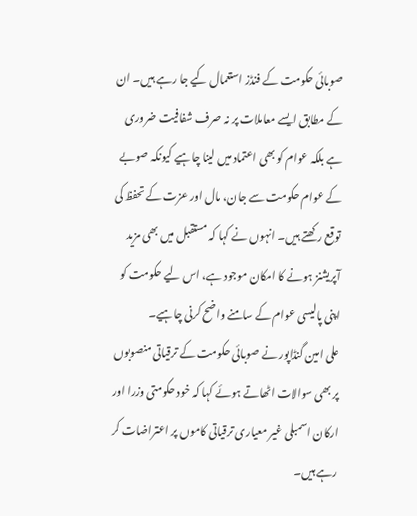صوبائی حکومت کے فنڈز استعمال کیے جا رہے ہیں۔ ان کے مطابق ایسے معاملات پر نہ صرف شفافیت ضروری ہے بلکہ عوام کو بھی اعتماد میں لینا چاہیے کیونکہ صوبے کے عوام حکومت سے جان، مال اور عزت کے تحفظ کی توقع رکھتے ہیں۔ انہوں نے کہا کہ مستقبل میں بھی مزید آپریشنز ہونے کا امکان موجود ہے، اس لیے حکومت کو اپنی پالیسی عوام کے سامنے واضح کرنی چاہیے۔
علی امین گنڈاپور نے صوبائی حکومت کے ترقیاتی منصوبوں پر بھی سوالات اٹھاتے ہوئے کہا کہ خود حکومتی وزرا اور ارکان اسمبلی غیر معیاری ترقیاتی کاموں پر اعتراضات کر رہے ہیں۔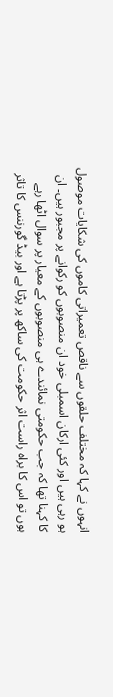انہوں نے کہا کہ مختلف حلقوں سے ناقص تعمیراتی کاموں کی شکایات موصول ہو رہی ہیں اور کئی ارکان اسمبلی خود ان منصوبوں کو رکوانے پر مجبور ہیں۔ ان کا کہنا تھا کہ جب حکومتی نمائندے ہی منصوبوں کے معیار پر سوال اٹھا رہے ہوں تو اس کا براہ راست اثر حکومت کی ساکھ پر پڑتا ہے اور بیڈ گورننس کا تاثر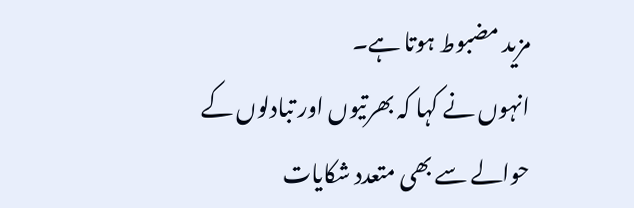مزید مضبوط ہوتا ہے۔
انہوں نے کہا کہ بھرتیوں اور تبادلوں کے حوالے سے بھی متعدد شکایات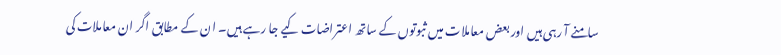سامنے آ رہی ہیں اور بعض معاملات میں ثبوتوں کے ساتھ اعتراضات کیے جا رہے ہیں۔ ان کے مطابق اگر ان معاملات کی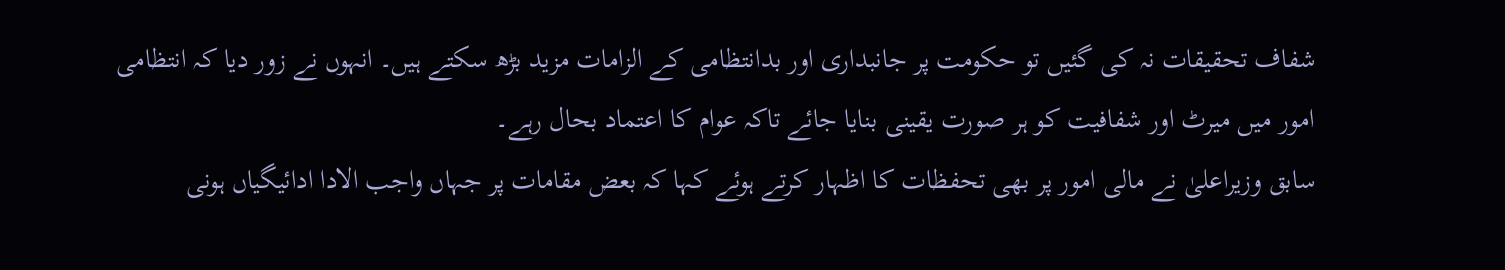شفاف تحقیقات نہ کی گئیں تو حکومت پر جانبداری اور بدانتظامی کے الزامات مزید بڑھ سکتے ہیں۔ انہوں نے زور دیا کہ انتظامی امور میں میرٹ اور شفافیت کو ہر صورت یقینی بنایا جائے تاکہ عوام کا اعتماد بحال رہے۔
سابق وزیراعلیٰ نے مالی امور پر بھی تحفظات کا اظہار کرتے ہوئے کہا کہ بعض مقامات پر جہاں واجب الادا ادائیگیاں ہونی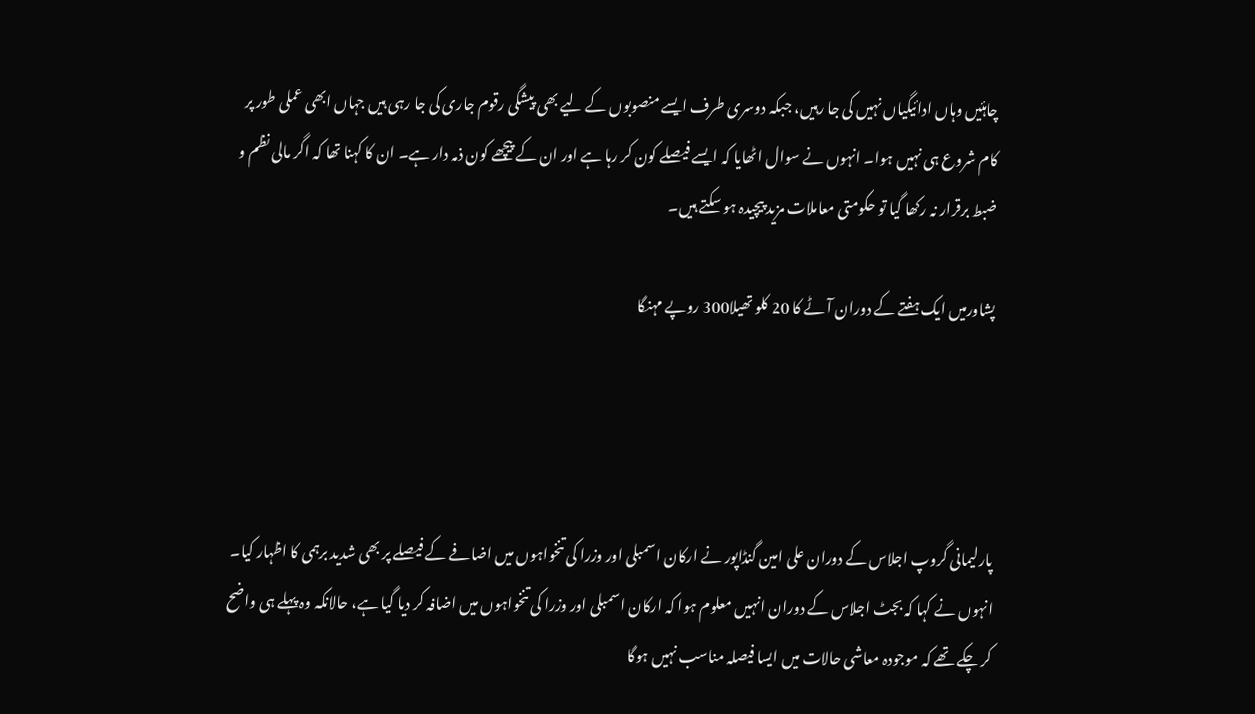چاہئیں وہاں ادائیگیاں نہیں کی جا رہیں، جبکہ دوسری طرف ایسے منصوبوں کے لیے بھی پیشگی رقوم جاری کی جا رہی ہیں جہاں ابھی عملی طور پر کام شروع ہی نہیں ہوا۔ انہوں نے سوال اٹھایا کہ ایسے فیصلے کون کر رہا ہے اور ان کے پیچھے کون ذمہ دار ہے۔ ان کا کہنا تھا کہ اگر مالی نظم و ضبط برقرار نہ رکھا گیا تو حکومتی معاملات مزید پیچیدہ ہو سکتے ہیں۔

پشاورمیں ایک ہفتے کے دوران آٹے کا 20 کلو تھیلا300 روپے مہنگا




پارلیمانی گروپ اجلاس کے دوران علی امین گنڈاپور نے ارکان اسمبلی اور وزرا کی تنخواہوں میں اضافے کے فیصلے پر بھی شدید برہمی کا اظہار کیا۔ انہوں نے کہا کہ بجٹ اجلاس کے دوران انہیں معلوم ہوا کہ ارکان اسمبلی اور وزرا کی تنخواہوں میں اضافہ کر دیا گیا ہے، حالانکہ وہ پہلے ہی واضح کر چکے تھے کہ موجودہ معاشی حالات میں ایسا فیصلہ مناسب نہیں ہوگا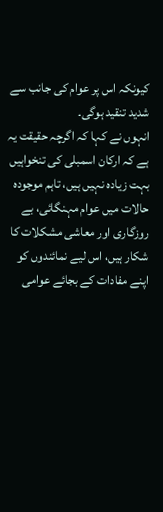کیونکہ اس پر عوام کی جانب سے شدید تنقید ہوگی۔
انہوں نے کہا کہ اگرچہ حقیقت یہ ہے کہ ارکان اسمبلی کی تنخواہیں بہت زیادہ نہیں ہیں، تاہم موجودہ حالات میں عوام مہنگائی، بے روزگاری اور معاشی مشکلات کا شکار ہیں، اس لیے نمائندوں کو اپنے مفادات کے بجائے عوامی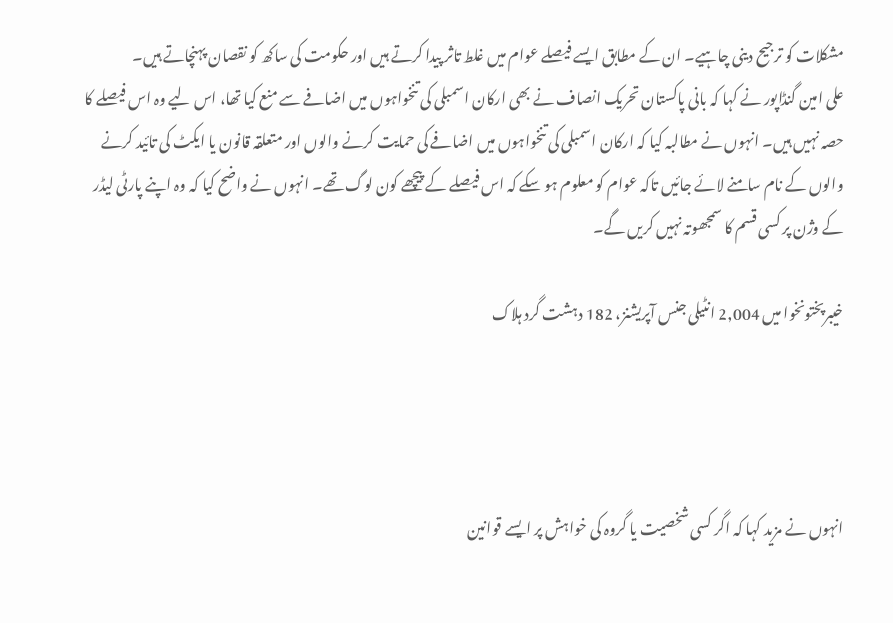مشکلات کو ترجیح دینی چاہیے۔ ان کے مطابق ایسے فیصلے عوام میں غلط تاثر پیدا کرتے ہیں اور حکومت کی ساکھ کو نقصان پہنچاتے ہیں۔
علی امین گنڈاپور نے کہا کہ بانی پاکستان تحریک انصاف نے بھی ارکان اسمبلی کی تنخواہوں میں اضافے سے منع کیا تھا، اس لیے وہ اس فیصلے کا حصہ نہیں ہیں۔ انہوں نے مطالبہ کیا کہ ارکان اسمبلی کی تنخواہوں میں اضافے کی حمایت کرنے والوں اور متعلقہ قانون یا ایکٹ کی تائید کرنے والوں کے نام سامنے لائے جائیں تاکہ عوام کو معلوم ہو سکے کہ اس فیصلے کے پیچھے کون لوگ تھے۔ انہوں نے واضح کیا کہ وہ اپنے پارٹی لیڈر کے وژن پر کسی قسم کا سمجھوتہ نہیں کریں گے۔

خیبرپختونخوا میں 2,004 انٹیلی جنس آپریشنز، 182 دہشت گرد ہلاک




انہوں نے مزید کہا کہ اگر کسی شخصیت یا گروہ کی خواہش پر ایسے قوانین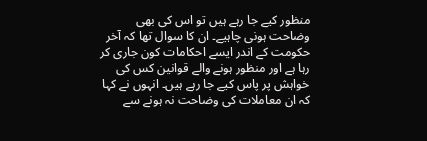منظور کیے جا رہے ہیں تو اس کی بھی وضاحت ہونی چاہیے۔ ان کا سوال تھا کہ آخر حکومت کے اندر ایسے احکامات کون جاری کر رہا ہے اور منظور ہونے والے قوانین کس کی خواہش پر پاس کیے جا رہے ہیں۔ انہوں نے کہا کہ ان معاملات کی وضاحت نہ ہونے سے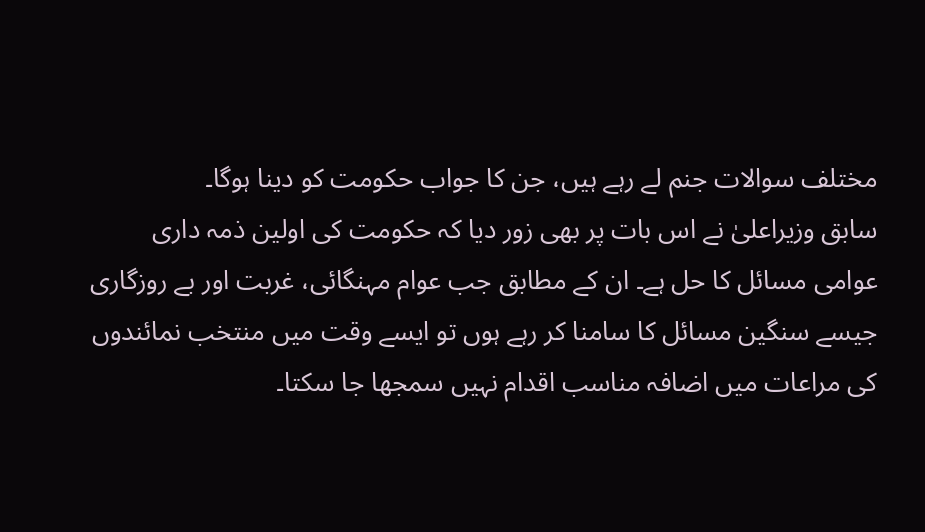مختلف سوالات جنم لے رہے ہیں، جن کا جواب حکومت کو دینا ہوگا۔
سابق وزیراعلیٰ نے اس بات پر بھی زور دیا کہ حکومت کی اولین ذمہ داری عوامی مسائل کا حل ہے۔ ان کے مطابق جب عوام مہنگائی، غربت اور بے روزگاری جیسے سنگین مسائل کا سامنا کر رہے ہوں تو ایسے وقت میں منتخب نمائندوں کی مراعات میں اضافہ مناسب اقدام نہیں سمجھا جا سکتا۔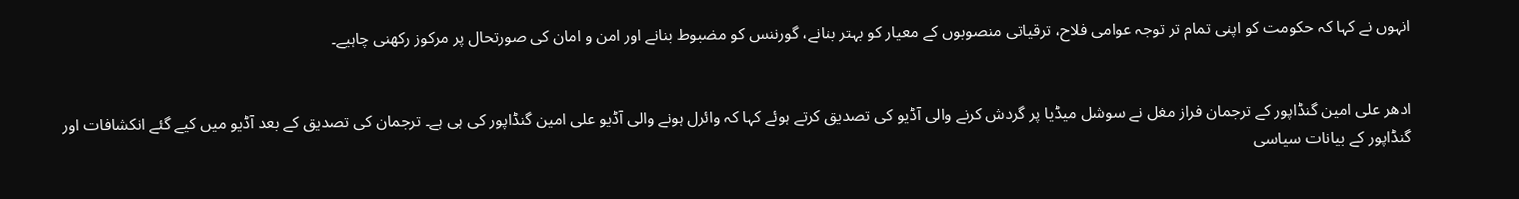انہوں نے کہا کہ حکومت کو اپنی تمام تر توجہ عوامی فلاح، ترقیاتی منصوبوں کے معیار کو بہتر بنانے، گورننس کو مضبوط بنانے اور امن و امان کی صورتحال پر مرکوز رکھنی چاہیے۔


ادھر علی امین گنڈاپور کے ترجمان فراز مغل نے سوشل میڈیا پر گردش کرنے والی آڈیو کی تصدیق کرتے ہوئے کہا کہ وائرل ہونے والی آڈیو علی امین گنڈاپور کی ہی ہے۔ ترجمان کی تصدیق کے بعد آڈیو میں کیے گئے انکشافات اور گنڈاپور کے بیانات سیاسی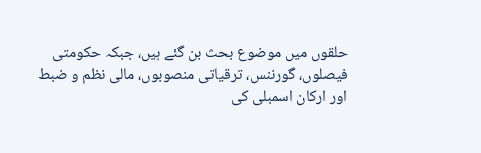حلقوں میں موضوع بحث بن گئے ہیں، جبکہ حکومتی فیصلوں، گورننس، ترقیاتی منصوبوں، مالی نظم و ضبط اور ارکان اسمبلی کی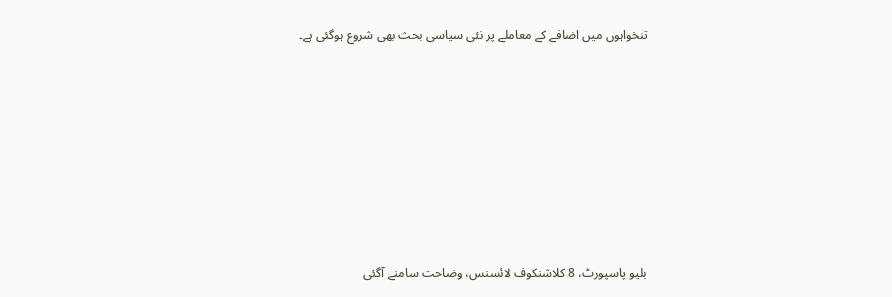تنخواہوں میں اضافے کے معاملے پر نئی سیاسی بحث بھی شروع ہوگئی ہے۔







بلیو پاسپورٹ، 8 کلاشنکوف لائسنس، وضاحت سامنے آگئی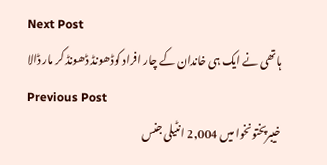Next Post
ہاتھی نے ایک ہی خاندان کے چار افراد کوڈھونڈ ڈھونڈ کر مار ڈالا
Previous Post
خیبرپختونخوا میں 2,004 انٹیلی جنس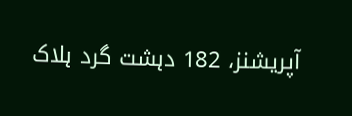آپریشنز، 182 دہشت گرد ہلاک